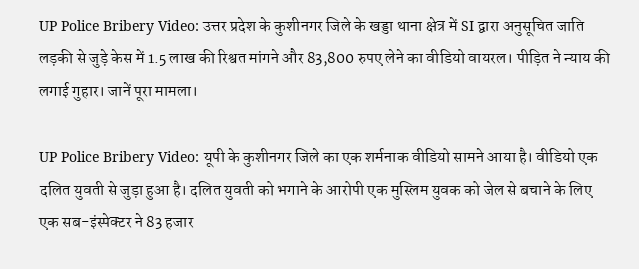UP Police Bribery Video: उत्तर प्रदेश के कुशीनगर जिले के खड्डा थाना क्षेत्र में SI द्वारा अनुसूचित जाति लड़की से जुड़े केस में 1.5 लाख की रिश्वत मांगने और 83,800 रुपए लेने का वीडियो वायरल। पीड़ित ने न्याय की लगाई गुहार। जानें पूरा मामला।

UP Police Bribery Video: यूपी के कुशीनगर जिले का एक शर्मनाक वीडियो सामने आया है। वीडियो एक दलित युवती से जुड़ा हुआ है। दलित युवती को भगाने के आरोपी एक मुस्लिम युवक को जेल से बचाने के लिए एक सब-इंस्पेक्टर ने 83 हजार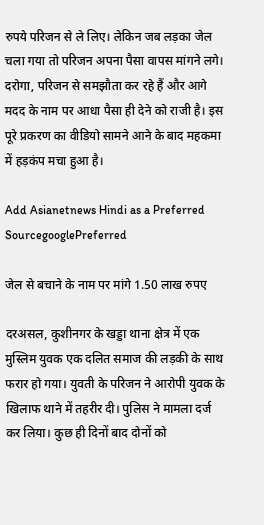रुपये परिजन से ले लिए। लेकिन जब लड़का जेल चला गया तो परिजन अपना पैसा वापस मांगने लगे। दरोगा, परिजन से समझौता कर रहे हैं और आगे मदद के नाम पर आधा पैसा ही देने को राजी है। इस पूरे प्रकरण का वीडियो सामने आने के बाद महकमा में हड़कंप मचा हुआ है।

Add Asianetnews Hindi as a Preferred SourcegooglePreferred

जेल से बचाने के नाम पर मांगे 1.50 लाख रुपए

दरअसल, कुशीनगर के खड्डा थाना क्षेत्र में एक मुस्लिम युवक एक दलित समाज की लड़की के साथ फरार हो गया। युवती के परिजन ने आरोपी युवक के खिलाफ थाने में तहरीर दी। पुलिस ने मामला दर्ज कर लिया। कुछ ही दिनों बाद दोनों को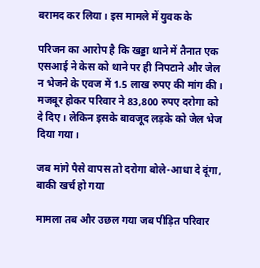बरामद कर लिया। इस मामले में युवक के

परिजन का आरोप है कि खड्डा थाने में तैनात एक एसआई ने केस को थाने पर ही निपटाने और जेल न भेजने के एवज में 1.5 लाख रुपए की मांग की। मजबूर होकर परिवार ने 83,800 रुपए दरोगा को दे दिए। लेकिन इसके बावजूद लड़के को जेल भेज दिया गया।

जब मांगे पैसे वापस तो दरोगा बोले-आधा दे दूंगा, बाकी खर्च हो गया

मामला तब और उछल गया जब पीड़ित परिवार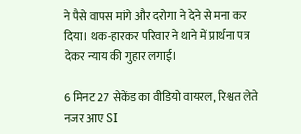ने पैसे वापस मांगे और दरोगा ने देने से मना कर दिया। थक-हारकर परिवार ने थाने में प्रार्थना पत्र देकर न्याय की गुहार लगाई।

6 मिनट 27 सेकेंड का वीडियो वायरल, रिश्वत लेते नजर आए SI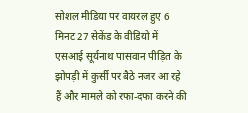सोशल मीडिया पर वायरल हुए 6 मिनट 27 सेकेंड के वीडियो में एसआई सूर्यनाथ पासवान पीड़ित के झोपड़ी में कुर्सी पर बैठे नजर आ रहे हैं और मामले को रफा-दफा करने की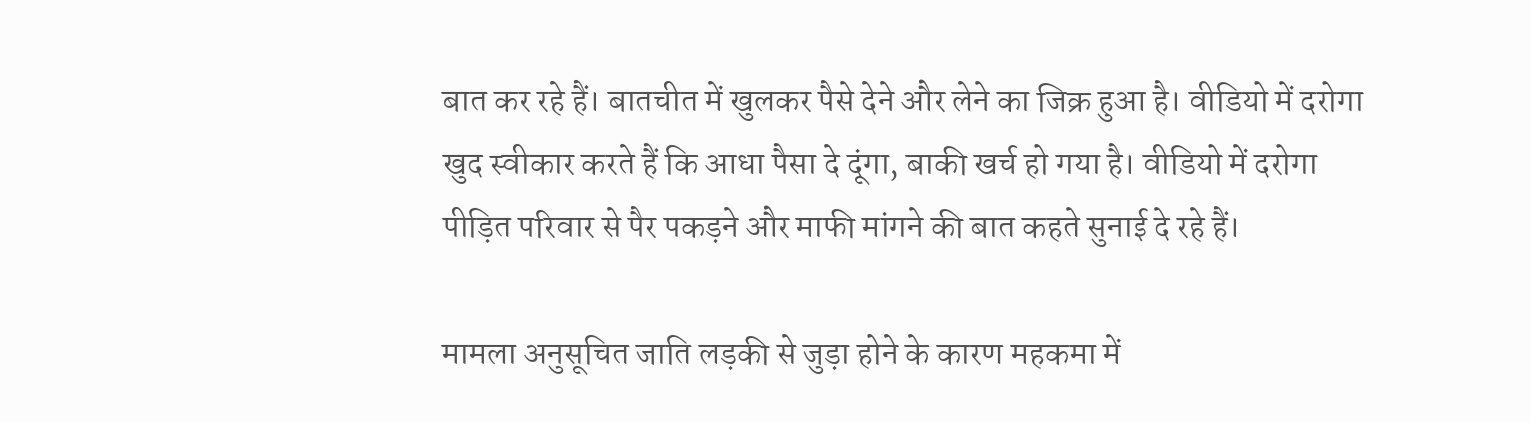बात कर रहे हैं। बातचीत में खुलकर पैसे देने और लेने का जिक्र हुआ है। वीडियो में दरोगा खुद स्वीकार करते हैं कि आधा पैसा दे दूंगा, बाकी खर्च हो गया है। वीडियो में दरोगा पीड़ित परिवार से पैर पकड़ने और माफी मांगने की बात कहते सुनाई दे रहे हैं।

मामला अनुसूचित जाति लड़की से जुड़ा होने के कारण महकमा में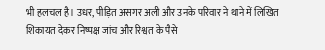भी हलचल है। उधर, पीड़ित असगर अली और उनके परिवार ने थाने में लिखित शिकायत देकर निष्पक्ष जांच और रिश्वत के पैसे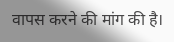वापस करने की मांग की है।